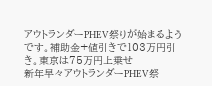アウトランダーPHEV祭りが始まるようです。補助金+値引きで103万円引き。東京は75万円上乗せ
新年早々アウトランダーPHEV祭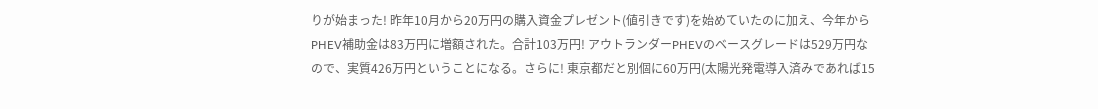りが始まった! 昨年10月から20万円の購入資金プレゼント(値引きです)を始めていたのに加え、今年からPHEV補助金は83万円に増額された。合計103万円! アウトランダーPHEVのベースグレードは529万円なので、実質426万円ということになる。さらに! 東京都だと別個に60万円(太陽光発電導入済みであれば15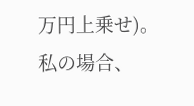万円上乗せ)。
私の場合、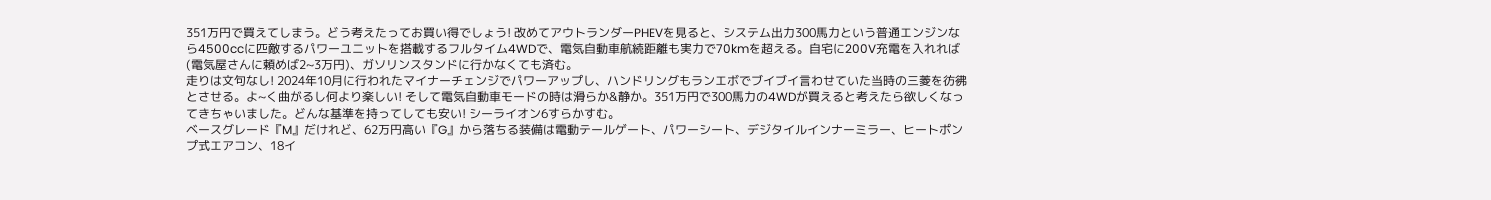351万円で買えてしまう。どう考えたってお買い得でしょう! 改めてアウトランダーPHEVを見ると、システム出力300馬力という普通エンジンなら4500ccに匹敵するパワーユニットを搭載するフルタイム4WDで、電気自動車航続距離も実力で70kmを超える。自宅に200V充電を入れれば(電気屋さんに頼めば2~3万円)、ガソリンスタンドに行かなくても済む。
走りは文句なし! 2024年10月に行われたマイナーチェンジでパワーアップし、ハンドリングもランエボでブイブイ言わせていた当時の三菱を彷彿とさせる。よ~く曲がるし何より楽しい! そして電気自動車モードの時は滑らか&静か。351万円で300馬力の4WDが買えると考えたら欲しくなってきちゃいました。どんな基準を持ってしても安い! シーライオン6すらかすむ。
ベースグレード『M』だけれど、62万円高い『G』から落ちる装備は電動テールゲート、パワーシート、デジタイルインナーミラー、ヒートポンプ式エアコン、18イ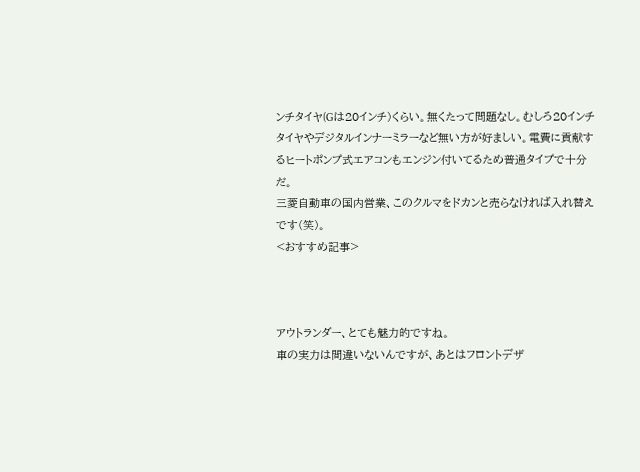ンチタイヤ(Gは20インチ)くらい。無くたって問題なし。むしろ20インチタイヤやデジタルインナーミラーなど無い方が好ましい。電費に貢献するヒートポンプ式エアコンもエンジン付いてるため普通タイプで十分だ。
三菱自動車の国内営業、このクルマをドカンと売らなければ入れ替えです(笑)。
<おすすめ記事>



アウトランダー、とても魅力的ですね。
車の実力は間違いないんですが、あとはフロントデザ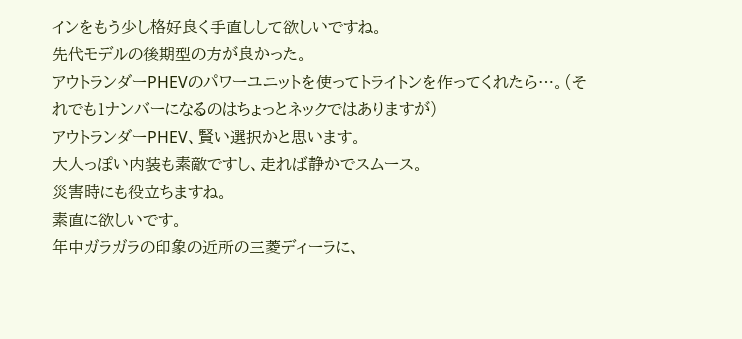インをもう少し格好良く手直しして欲しいですね。
先代モデルの後期型の方が良かった。
アウトランダーPHEVのパワーユニットを使ってトライトンを作ってくれたら…。(それでも1ナンバーになるのはちょっとネックではありますが)
アウトランダーPHEV、賢い選択かと思います。
大人っぽい内装も素敵ですし、走れば静かでスムース。
災害時にも役立ちますね。
素直に欲しいです。
年中ガラガラの印象の近所の三菱ディーラに、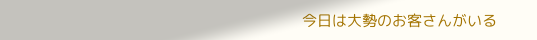今日は大勢のお客さんがいる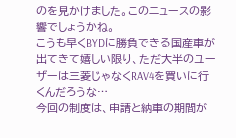のを見かけました。このニュースの影響でしょうかね。
こうも早くBYDに勝負できる国産車が出てきて嬉しい限り、ただ大半のユーザーは三菱じゃなくRAV4を買いに行くんだろうな…
今回の制度は、申請と納車の期間が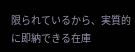限られているから、実質的に即納できる在庫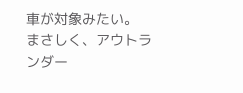車が対象みたい。
まさしく、アウトランダー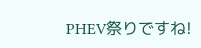PHEV祭りですね!